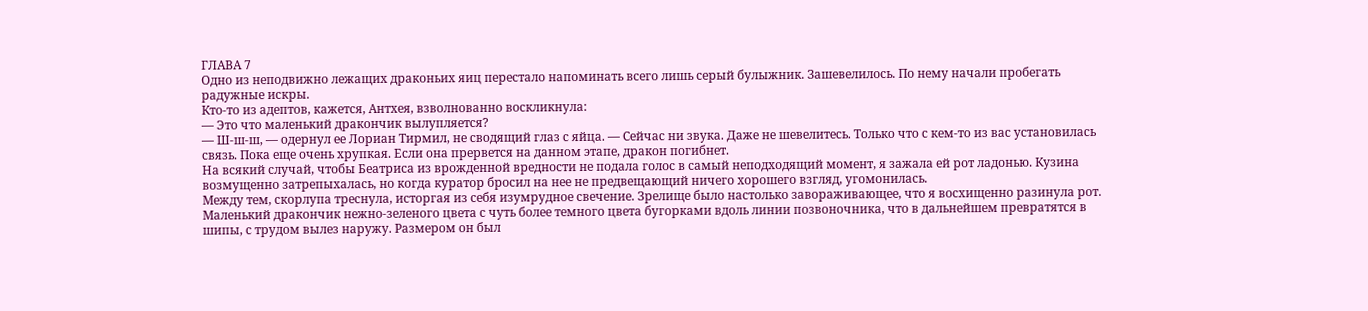ГЛАВА 7
Одно из неподвижно лежащих драконьих яиц перестало напоминать всего лишь серый булыжник. Зашевелилось. По нему начали пробегать радужные искры.
Кто-то из адептов, кажется, Антхея, взволнованно воскликнула:
— Это что маленький дракончик вылупляется?
— Ш-ш-ш, — одернул ее Лориан Тирмил, не сводящий глаз с яйца. — Сейчас ни звука. Даже не шевелитесь. Только что с кем-то из вас установилась связь. Пока еще очень хрупкая. Если она прервется на данном этапе, дракон погибнет.
На всякий случай, чтобы Беатриса из врожденной вредности не подала голос в самый неподходящий момент, я зажала ей рот ладонью. Кузина возмущенно затрепыхалась, но когда куратор бросил на нее не предвещающий ничего хорошего взгляд, угомонилась.
Между тем, скорлупа треснула, исторгая из себя изумрудное свечение. Зрелище было настолько завораживающее, что я восхищенно разинула рот. Маленький дракончик нежно-зеленого цвета с чуть более темного цвета бугорками вдоль линии позвоночника, что в дальнейшем превратятся в шипы, с трудом вылез наружу. Размером он был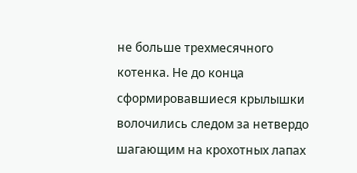не больше трехмесячного котенка. Не до конца сформировавшиеся крылышки волочились следом за нетвердо шагающим на крохотных лапах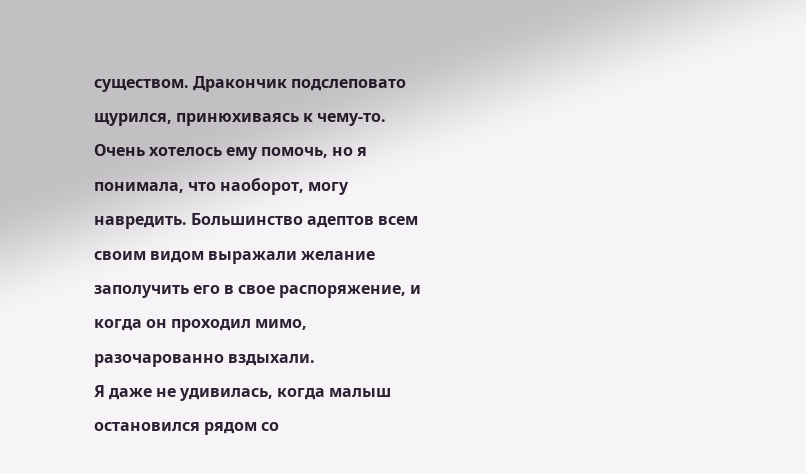существом. Дракончик подслеповато щурился, принюхиваясь к чему-то. Очень хотелось ему помочь, но я понимала, что наоборот, могу навредить. Большинство адептов всем своим видом выражали желание заполучить его в свое распоряжение, и когда он проходил мимо, разочарованно вздыхали.
Я даже не удивилась, когда малыш остановился рядом со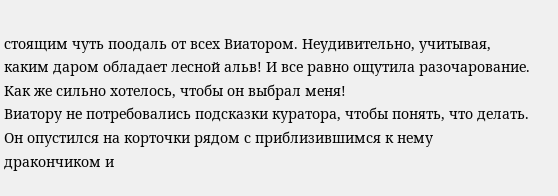стоящим чуть поодаль от всех Виатором. Неудивительно, учитывая, каким даром обладает лесной альв! И все равно ощутила разочарование. Как же сильно хотелось, чтобы он выбрал меня!
Виатору не потребовались подсказки куратора, чтобы понять, что делать. Он опустился на корточки рядом с приблизившимся к нему дракончиком и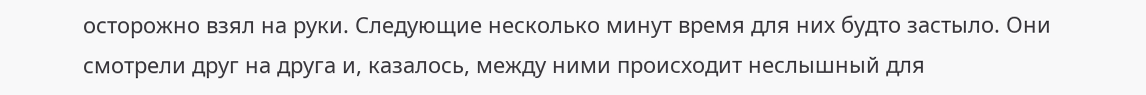осторожно взял на руки. Следующие несколько минут время для них будто застыло. Они смотрели друг на друга и, казалось, между ними происходит неслышный для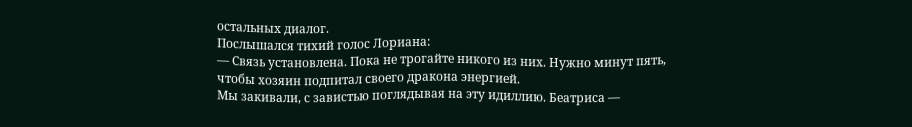остальных диалог.
Послышался тихий голос Лориана:
— Связь установлена. Пока не трогайте никого из них. Нужно минут пять, чтобы хозяин подпитал своего дракона энергией.
Мы закивали, с завистью поглядывая на эту идиллию. Беатриса —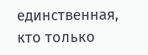единственная, кто только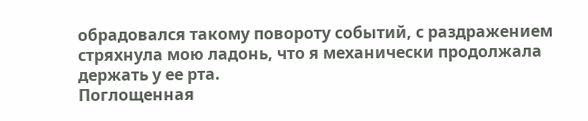обрадовался такому повороту событий, с раздражением стряхнула мою ладонь, что я механически продолжала держать у ее рта.
Поглощенная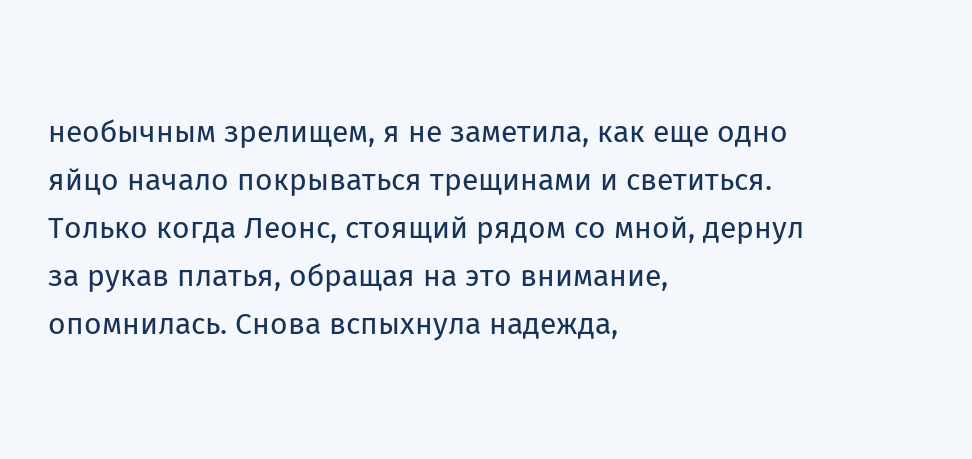необычным зрелищем, я не заметила, как еще одно яйцо начало покрываться трещинами и светиться. Только когда Леонс, стоящий рядом со мной, дернул за рукав платья, обращая на это внимание, опомнилась. Снова вспыхнула надежда,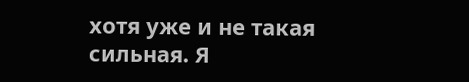хотя уже и не такая сильная. Я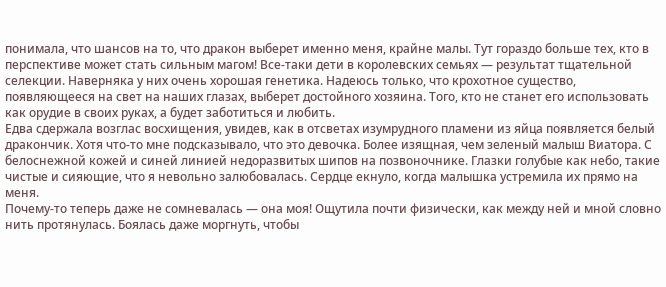понимала, что шансов на то, что дракон выберет именно меня, крайне малы. Тут гораздо больше тех, кто в перспективе может стать сильным магом! Все-таки дети в королевских семьях — результат тщательной селекции. Наверняка у них очень хорошая генетика. Надеюсь только, что крохотное существо, появляющееся на свет на наших глазах, выберет достойного хозяина. Того, кто не станет его использовать как орудие в своих руках, а будет заботиться и любить.
Едва сдержала возглас восхищения, увидев, как в отсветах изумрудного пламени из яйца появляется белый дракончик. Хотя что-то мне подсказывало, что это девочка. Более изящная, чем зеленый малыш Виатора. С белоснежной кожей и синей линией недоразвитых шипов на позвоночнике. Глазки голубые как небо, такие чистые и сияющие, что я невольно залюбовалась. Сердце екнуло, когда малышка устремила их прямо на меня.
Почему-то теперь даже не сомневалась — она моя! Ощутила почти физически, как между ней и мной словно нить протянулась. Боялась даже моргнуть, чтобы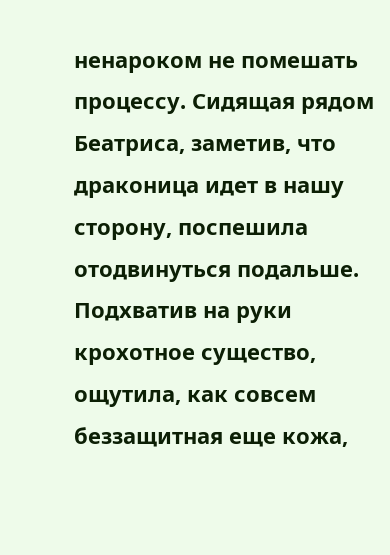ненароком не помешать процессу. Сидящая рядом Беатриса, заметив, что драконица идет в нашу сторону, поспешила отодвинуться подальше.
Подхватив на руки крохотное существо, ощутила, как совсем беззащитная еще кожа,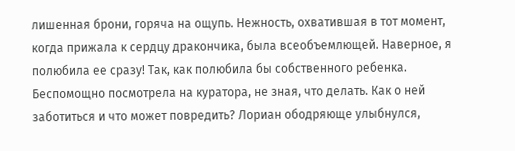лишенная брони, горяча на ощупь. Нежность, охватившая в тот момент, когда прижала к сердцу дракончика, была всеобъемлющей. Наверное, я полюбила ее сразу! Так, как полюбила бы собственного ребенка.
Беспомощно посмотрела на куратора, не зная, что делать. Как о ней заботиться и что может повредить? Лориан ободряюще улыбнулся,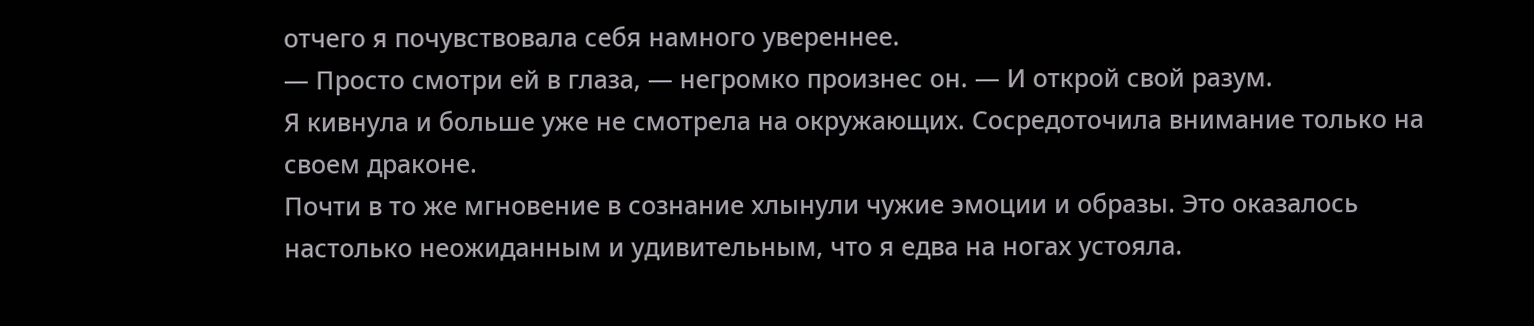отчего я почувствовала себя намного увереннее.
— Просто смотри ей в глаза, — негромко произнес он. — И открой свой разум.
Я кивнула и больше уже не смотрела на окружающих. Сосредоточила внимание только на своем драконе.
Почти в то же мгновение в сознание хлынули чужие эмоции и образы. Это оказалось настолько неожиданным и удивительным, что я едва на ногах устояла.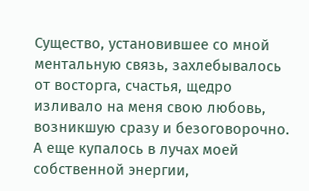Существо, установившее со мной ментальную связь, захлебывалось от восторга, счастья, щедро изливало на меня свою любовь, возникшую сразу и безоговорочно. А еще купалось в лучах моей собственной энергии,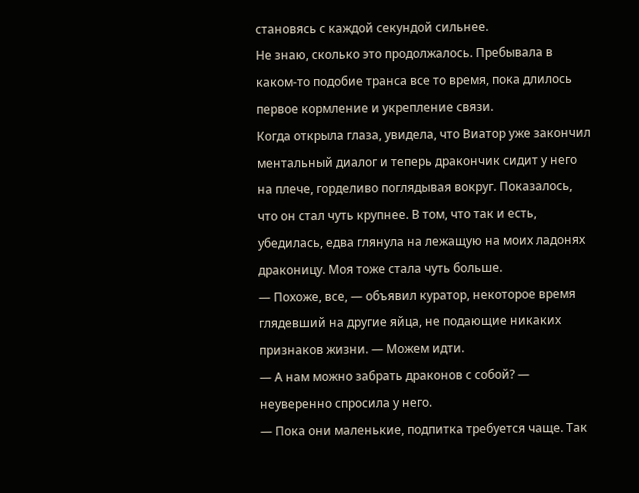становясь с каждой секундой сильнее.
Не знаю, сколько это продолжалось. Пребывала в каком-то подобие транса все то время, пока длилось первое кормление и укрепление связи.
Когда открыла глаза, увидела, что Виатор уже закончил ментальный диалог и теперь дракончик сидит у него на плече, горделиво поглядывая вокруг. Показалось, что он стал чуть крупнее. В том, что так и есть, убедилась, едва глянула на лежащую на моих ладонях драконицу. Моя тоже стала чуть больше.
— Похоже, все, — объявил куратор, некоторое время глядевший на другие яйца, не подающие никаких признаков жизни. — Можем идти.
— А нам можно забрать драконов с собой? — неуверенно спросила у него.
— Пока они маленькие, подпитка требуется чаще. Так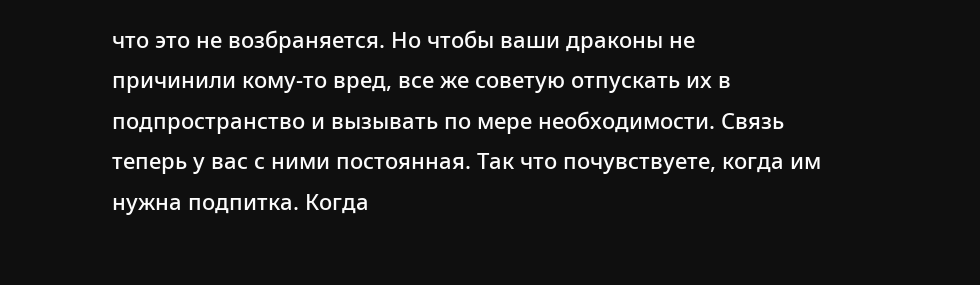что это не возбраняется. Но чтобы ваши драконы не причинили кому-то вред, все же советую отпускать их в подпространство и вызывать по мере необходимости. Связь теперь у вас с ними постоянная. Так что почувствуете, когда им нужна подпитка. Когда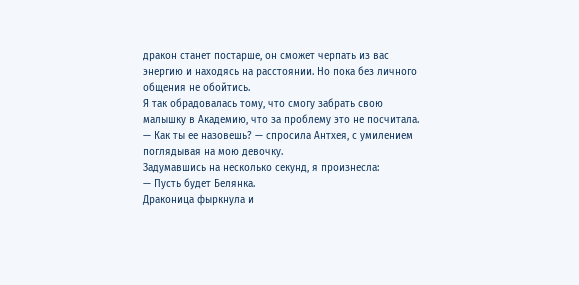дракон станет постарше, он сможет черпать из вас энергию и находясь на расстоянии. Но пока без личного общения не обойтись.
Я так обрадовалась тому, что смогу забрать свою малышку в Академию, что за проблему это не посчитала.
— Как ты ее назовешь? — спросила Антхея, с умилением поглядывая на мою девочку.
Задумавшись на несколько секунд, я произнесла:
— Пусть будет Белянка.
Драконица фыркнула и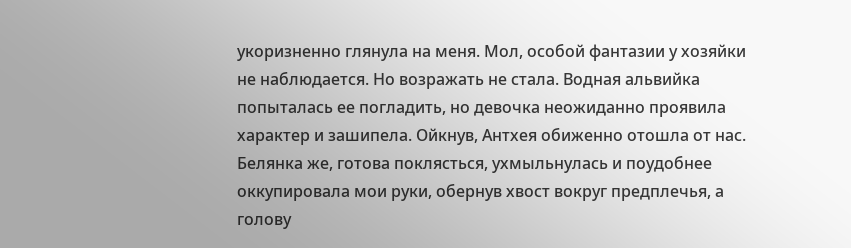укоризненно глянула на меня. Мол, особой фантазии у хозяйки не наблюдается. Но возражать не стала. Водная альвийка попыталась ее погладить, но девочка неожиданно проявила характер и зашипела. Ойкнув, Антхея обиженно отошла от нас. Белянка же, готова поклясться, ухмыльнулась и поудобнее оккупировала мои руки, обернув хвост вокруг предплечья, а голову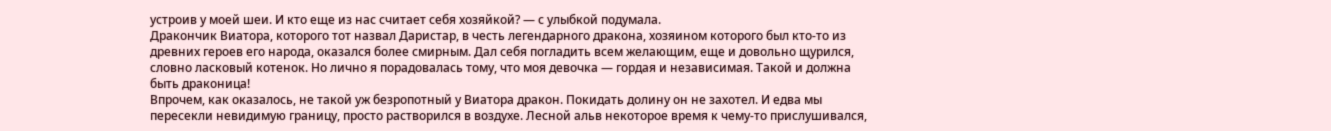устроив у моей шеи. И кто еще из нас считает себя хозяйкой? — с улыбкой подумала.
Дракончик Виатора, которого тот назвал Даристар, в честь легендарного дракона, хозяином которого был кто-то из древних героев его народа, оказался более смирным. Дал себя погладить всем желающим, еще и довольно щурился, словно ласковый котенок. Но лично я порадовалась тому, что моя девочка — гордая и независимая. Такой и должна быть драконица!
Впрочем, как оказалось, не такой уж безропотный у Виатора дракон. Покидать долину он не захотел. И едва мы пересекли невидимую границу, просто растворился в воздухе. Лесной альв некоторое время к чему-то прислушивался,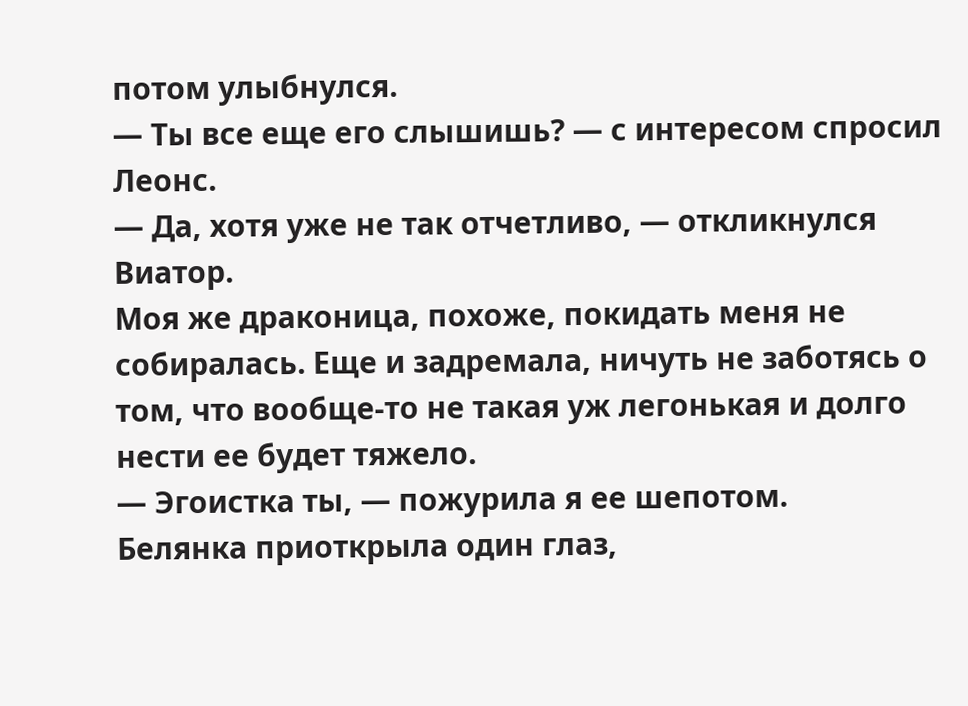потом улыбнулся.
— Ты все еще его слышишь? — с интересом спросил Леонс.
— Да, хотя уже не так отчетливо, — откликнулся Виатор.
Моя же драконица, похоже, покидать меня не собиралась. Еще и задремала, ничуть не заботясь о том, что вообще-то не такая уж легонькая и долго нести ее будет тяжело.
— Эгоистка ты, — пожурила я ее шепотом.
Белянка приоткрыла один глаз,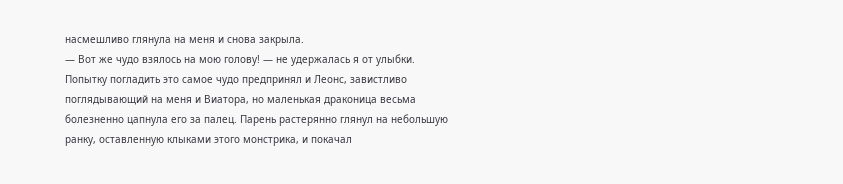насмешливо глянула на меня и снова закрыла.
— Вот же чудо взялось на мою голову! — не удержалась я от улыбки.
Попытку погладить это самое чудо предпринял и Леонс, завистливо поглядывающий на меня и Виатора, но маленькая драконица весьма болезненно цапнула его за палец. Парень растерянно глянул на небольшую ранку, оставленную клыками этого монстрика, и покачал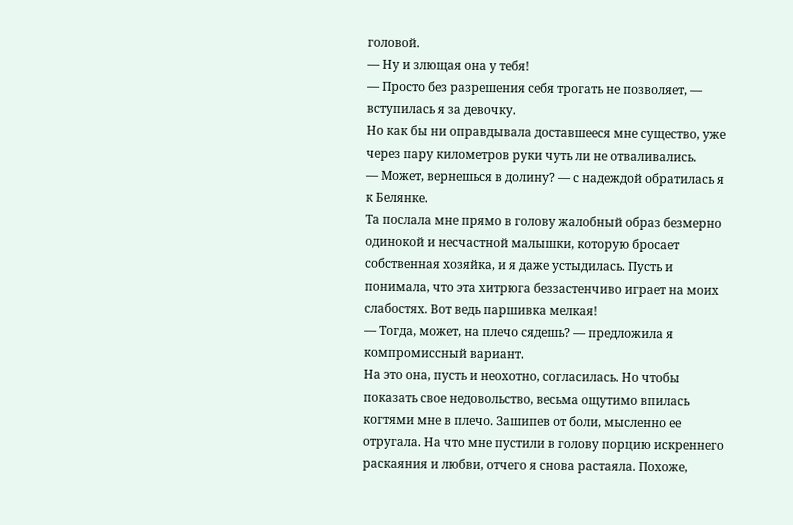головой.
— Ну и злющая она у тебя!
— Просто без разрешения себя трогать не позволяет, — вступилась я за девочку.
Но как бы ни оправдывала доставшееся мне существо, уже через пару километров руки чуть ли не отваливались.
— Может, вернешься в долину? — с надеждой обратилась я к Белянке.
Та послала мне прямо в голову жалобный образ безмерно одинокой и несчастной малышки, которую бросает собственная хозяйка, и я даже устыдилась. Пусть и понимала, что эта хитрюга беззастенчиво играет на моих слабостях. Вот ведь паршивка мелкая!
— Тогда, может, на плечо сядешь? — предложила я компромиссный вариант.
На это она, пусть и неохотно, согласилась. Но чтобы показать свое недовольство, весьма ощутимо впилась когтями мне в плечо. Зашипев от боли, мысленно ее отругала. На что мне пустили в голову порцию искреннего раскаяния и любви, отчего я снова растаяла. Похоже,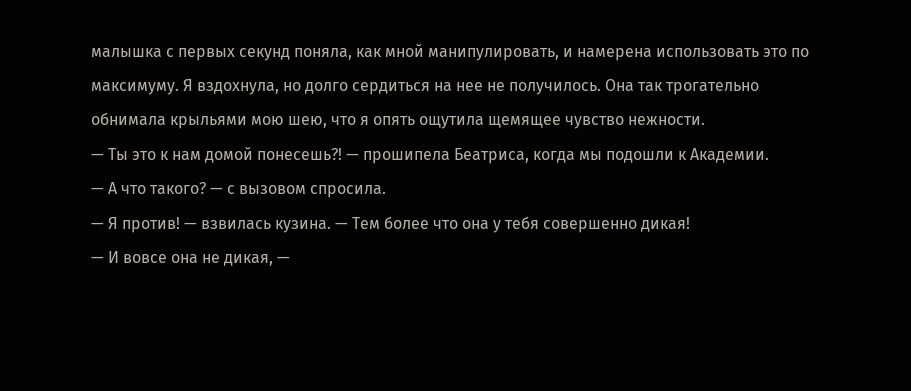малышка с первых секунд поняла, как мной манипулировать, и намерена использовать это по максимуму. Я вздохнула, но долго сердиться на нее не получилось. Она так трогательно обнимала крыльями мою шею, что я опять ощутила щемящее чувство нежности.
— Ты это к нам домой понесешь?! — прошипела Беатриса, когда мы подошли к Академии.
— А что такого? — с вызовом спросила.
— Я против! — взвилась кузина. — Тем более что она у тебя совершенно дикая!
— И вовсе она не дикая, —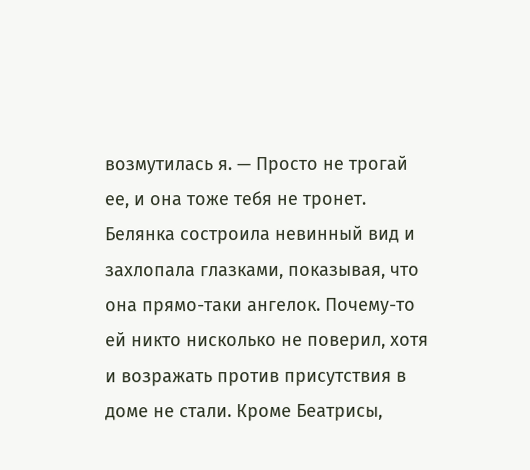возмутилась я. — Просто не трогай ее, и она тоже тебя не тронет.
Белянка состроила невинный вид и захлопала глазками, показывая, что она прямо-таки ангелок. Почему-то ей никто нисколько не поверил, хотя и возражать против присутствия в доме не стали. Кроме Беатрисы,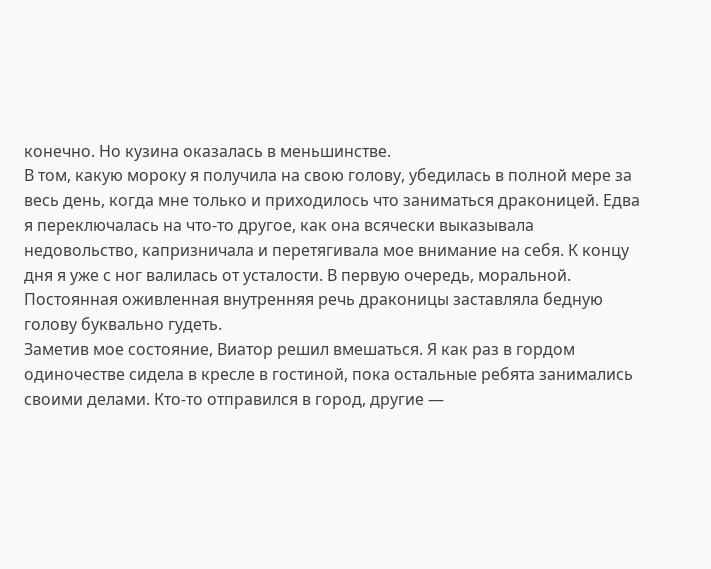конечно. Но кузина оказалась в меньшинстве.
В том, какую мороку я получила на свою голову, убедилась в полной мере за весь день, когда мне только и приходилось что заниматься драконицей. Едва я переключалась на что-то другое, как она всячески выказывала недовольство, капризничала и перетягивала мое внимание на себя. К концу дня я уже с ног валилась от усталости. В первую очередь, моральной. Постоянная оживленная внутренняя речь драконицы заставляла бедную голову буквально гудеть.
Заметив мое состояние, Виатор решил вмешаться. Я как раз в гордом одиночестве сидела в кресле в гостиной, пока остальные ребята занимались своими делами. Кто-то отправился в город, другие —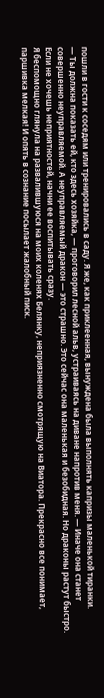пошли в гости к соседям или тренировались в саду. Я же, как приклеенная, вынуждена была выполнять капризы маленькой тиранки.
— Ты должна показать ей, кто здесь хозяйка, — проговорил лесной альв, устраиваясь на диване напротив меня. — Иначе она станет совершенно неуправляемой. А неуправляемый дракон — это страшно. Это сейчас она маленькая и безобидная. Но драконы растут быстро. Если не хочешь неприятностей, начни ее воспитывать сразу.
Я беспомощно глянула на развалившуюся на моих коленях Белянку, неприязненно смотрящую на Виатора. Прекрасно все понимает, паршивка мелкая! И опять в сознание посылает жалобный писк.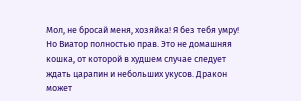Мол, не бросай меня, хозяйка! Я без тебя умру! Но Виатор полностью прав. Это не домашняя кошка, от которой в худшем случае следует ждать царапин и небольших укусов. Дракон может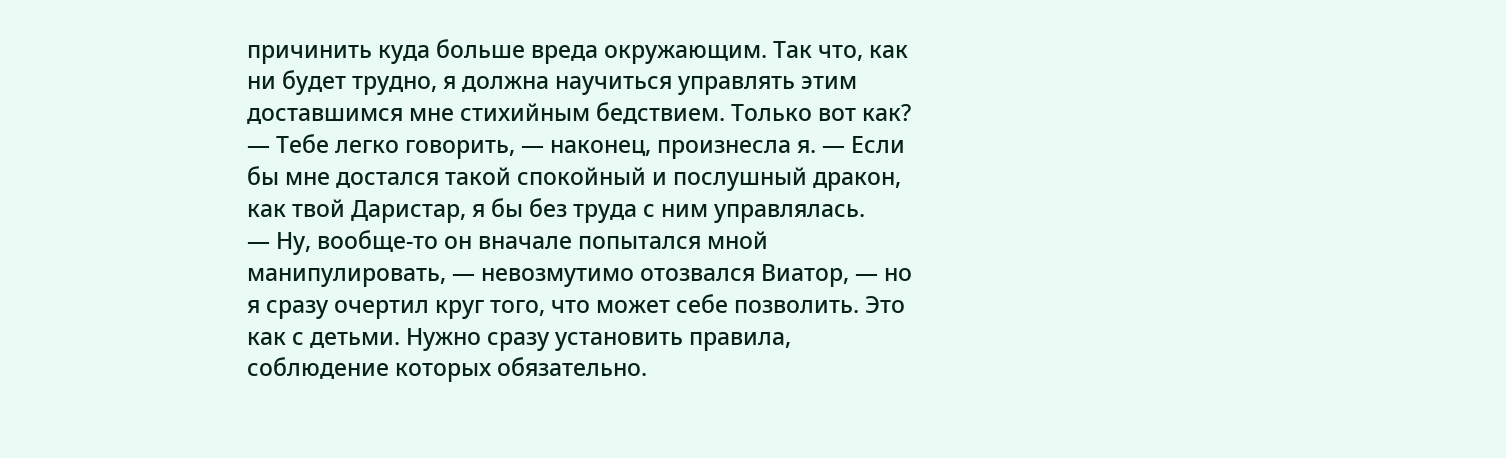причинить куда больше вреда окружающим. Так что, как ни будет трудно, я должна научиться управлять этим доставшимся мне стихийным бедствием. Только вот как?
— Тебе легко говорить, — наконец, произнесла я. — Если бы мне достался такой спокойный и послушный дракон, как твой Даристар, я бы без труда с ним управлялась.
— Ну, вообще-то он вначале попытался мной манипулировать, — невозмутимо отозвался Виатор, — но я сразу очертил круг того, что может себе позволить. Это как с детьми. Нужно сразу установить правила, соблюдение которых обязательно.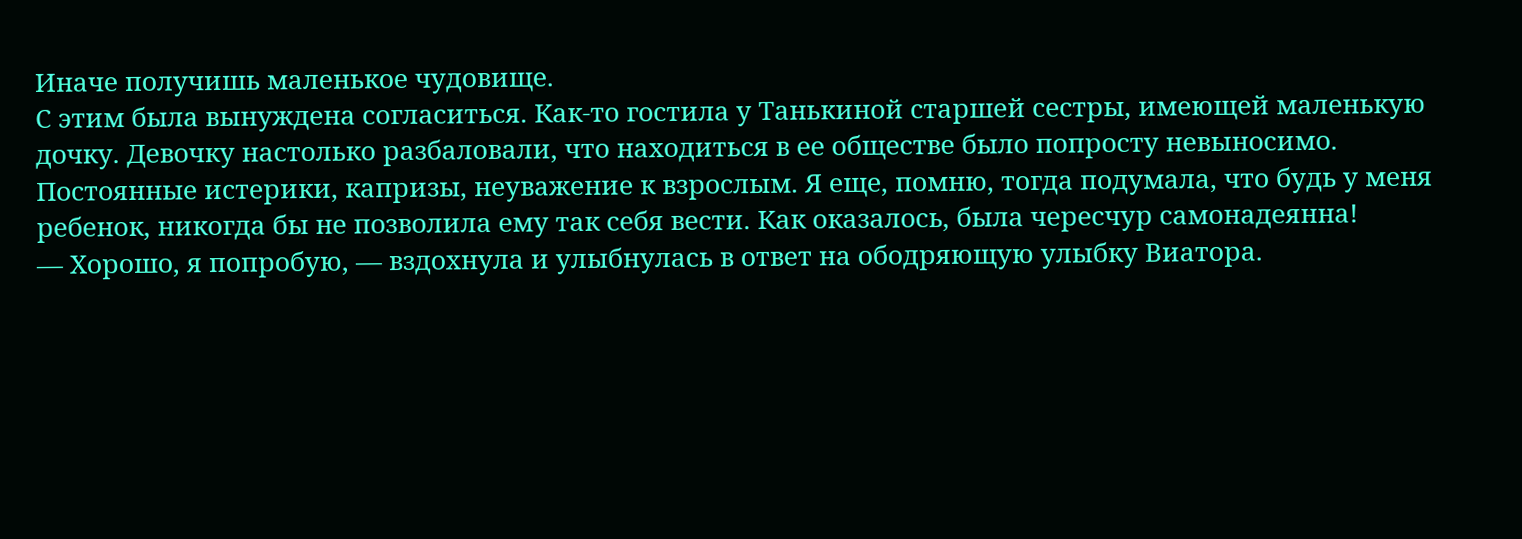Иначе получишь маленькое чудовище.
С этим была вынуждена согласиться. Как-то гостила у Танькиной старшей сестры, имеющей маленькую дочку. Девочку настолько разбаловали, что находиться в ее обществе было попросту невыносимо. Постоянные истерики, капризы, неуважение к взрослым. Я еще, помню, тогда подумала, что будь у меня ребенок, никогда бы не позволила ему так себя вести. Как оказалось, была чересчур самонадеянна!
— Хорошо, я попробую, — вздохнула и улыбнулась в ответ на ободряющую улыбку Виатора.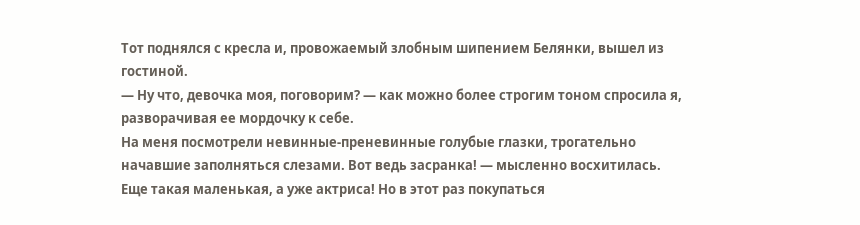Тот поднялся с кресла и, провожаемый злобным шипением Белянки, вышел из гостиной.
— Ну что, девочка моя, поговорим? — как можно более строгим тоном спросила я, разворачивая ее мордочку к себе.
На меня посмотрели невинные-преневинные голубые глазки, трогательно начавшие заполняться слезами. Вот ведь засранка! — мысленно восхитилась. Еще такая маленькая, а уже актриса! Но в этот раз покупаться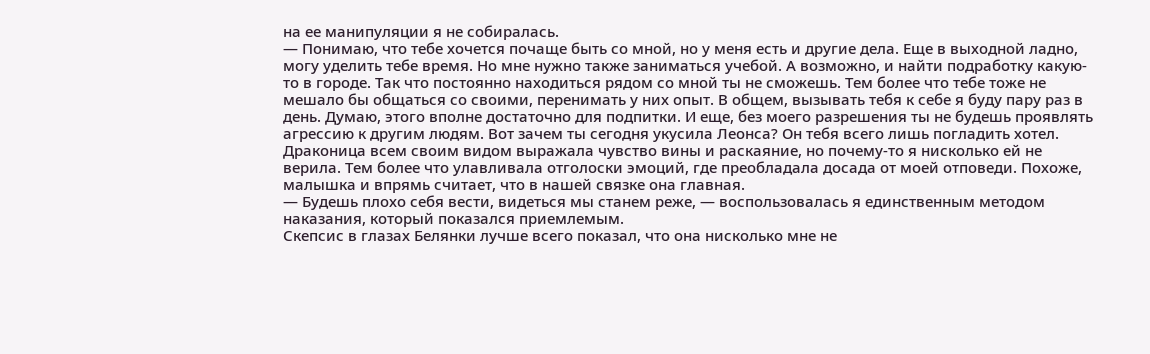на ее манипуляции я не собиралась.
— Понимаю, что тебе хочется почаще быть со мной, но у меня есть и другие дела. Еще в выходной ладно, могу уделить тебе время. Но мне нужно также заниматься учебой. А возможно, и найти подработку какую-то в городе. Так что постоянно находиться рядом со мной ты не сможешь. Тем более что тебе тоже не мешало бы общаться со своими, перенимать у них опыт. В общем, вызывать тебя к себе я буду пару раз в день. Думаю, этого вполне достаточно для подпитки. И еще, без моего разрешения ты не будешь проявлять агрессию к другим людям. Вот зачем ты сегодня укусила Леонса? Он тебя всего лишь погладить хотел.
Драконица всем своим видом выражала чувство вины и раскаяние, но почему-то я нисколько ей не верила. Тем более что улавливала отголоски эмоций, где преобладала досада от моей отповеди. Похоже, малышка и впрямь считает, что в нашей связке она главная.
— Будешь плохо себя вести, видеться мы станем реже, — воспользовалась я единственным методом наказания, который показался приемлемым.
Скепсис в глазах Белянки лучше всего показал, что она нисколько мне не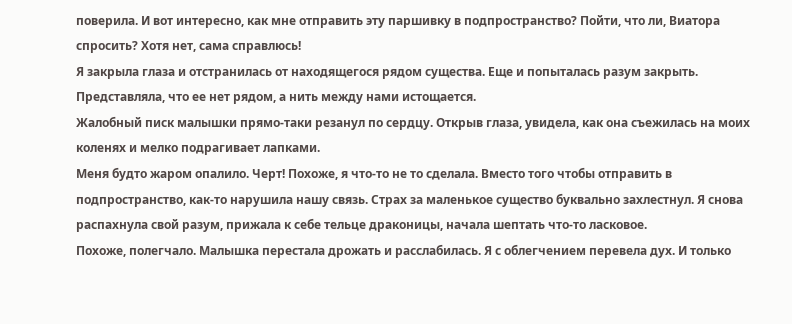поверила. И вот интересно, как мне отправить эту паршивку в подпространство? Пойти, что ли, Виатора спросить? Хотя нет, сама справлюсь!
Я закрыла глаза и отстранилась от находящегося рядом существа. Еще и попыталась разум закрыть. Представляла, что ее нет рядом, а нить между нами истощается.
Жалобный писк малышки прямо-таки резанул по сердцу. Открыв глаза, увидела, как она съежилась на моих коленях и мелко подрагивает лапками.
Меня будто жаром опалило. Черт! Похоже, я что-то не то сделала. Вместо того чтобы отправить в подпространство, как-то нарушила нашу связь. Страх за маленькое существо буквально захлестнул. Я снова распахнула свой разум, прижала к себе тельце драконицы, начала шептать что-то ласковое.
Похоже, полегчало. Малышка перестала дрожать и расслабилась. Я с облегчением перевела дух. И только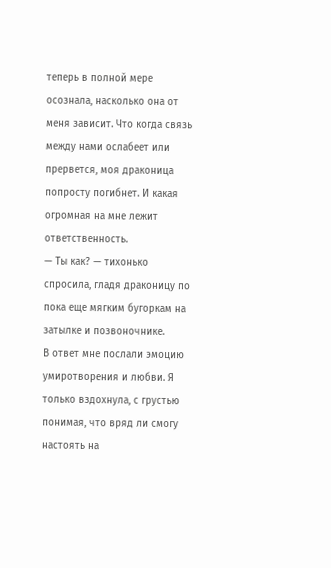теперь в полной мере осознала, насколько она от меня зависит. Что когда связь между нами ослабеет или прервется, моя драконица попросту погибнет. И какая огромная на мне лежит ответственность.
— Ты как? — тихонько спросила, гладя драконицу по пока еще мягким бугоркам на затылке и позвоночнике.
В ответ мне послали эмоцию умиротворения и любви. Я только вздохнула, с грустью понимая, что вряд ли смогу настоять на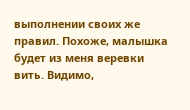выполнении своих же правил. Похоже, малышка будет из меня веревки вить. Видимо,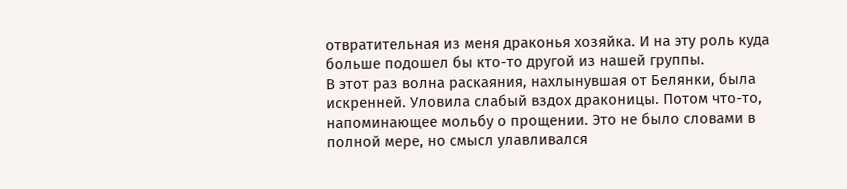отвратительная из меня драконья хозяйка. И на эту роль куда больше подошел бы кто-то другой из нашей группы.
В этот раз волна раскаяния, нахлынувшая от Белянки, была искренней. Уловила слабый вздох драконицы. Потом что-то, напоминающее мольбу о прощении. Это не было словами в полной мере, но смысл улавливался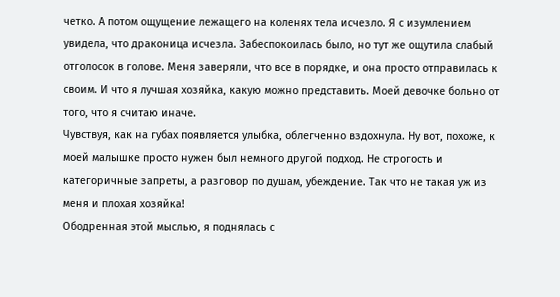четко. А потом ощущение лежащего на коленях тела исчезло. Я с изумлением увидела, что драконица исчезла. Забеспокоилась было, но тут же ощутила слабый отголосок в голове. Меня заверяли, что все в порядке, и она просто отправилась к своим. И что я лучшая хозяйка, какую можно представить. Моей девочке больно от того, что я считаю иначе.
Чувствуя, как на губах появляется улыбка, облегченно вздохнула. Ну вот, похоже, к моей малышке просто нужен был немного другой подход. Не строгость и категоричные запреты, а разговор по душам, убеждение. Так что не такая уж из меня и плохая хозяйка!
Ободренная этой мыслью, я поднялась с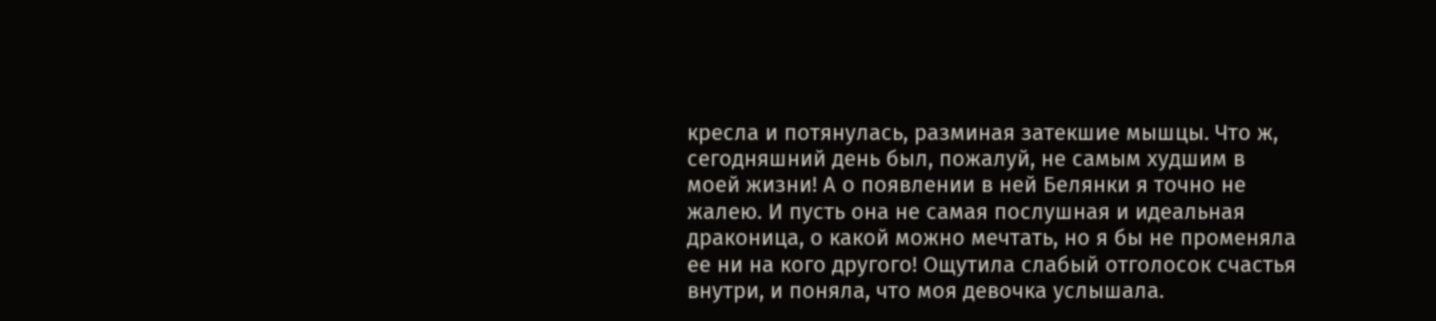кресла и потянулась, разминая затекшие мышцы. Что ж, сегодняшний день был, пожалуй, не самым худшим в моей жизни! А о появлении в ней Белянки я точно не жалею. И пусть она не самая послушная и идеальная драконица, о какой можно мечтать, но я бы не променяла ее ни на кого другого! Ощутила слабый отголосок счастья внутри, и поняла, что моя девочка услышала.